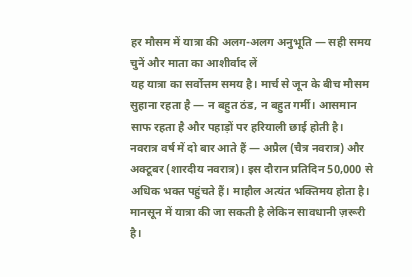हर मौसम में यात्रा की अलग-अलग अनुभूति — सही समय चुनें और माता का आशीर्वाद लें
यह यात्रा का सर्वोत्तम समय है। मार्च से जून के बीच मौसम सुहाना रहता है — न बहुत ठंड, न बहुत गर्मी। आसमान साफ रहता है और पहाड़ों पर हरियाली छाई होती है।
नवरात्र वर्ष में दो बार आते हैं — अप्रैल (चैत्र नवरात्र) और अक्टूबर (शारदीय नवरात्र)। इस दौरान प्रतिदिन 50,000 से अधिक भक्त पहुंचते हैं। माहौल अत्यंत भक्तिमय होता है।
मानसून में यात्रा की जा सकती है लेकिन सावधानी ज़रूरी है।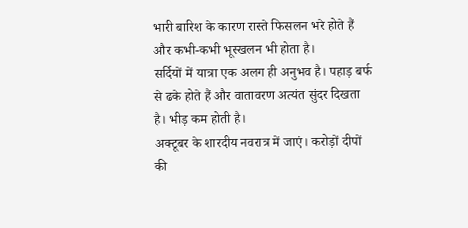भारी बारिश के कारण रास्ते फिसलन भरे होते हैं और कभी-कभी भूस्खलन भी होता है।
सर्दियों में यात्रा एक अलग ही अनुभव है। पहाड़ बर्फ से ढके होते हैं और वातावरण अत्यंत सुंदर दिखता है। भीड़ कम होती है।
अक्टूबर के शारदीय नवरात्र में जाएं। करोड़ों दीपों की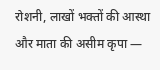रोशनी, लाखों भक्तों की आस्था और माता की असीम कृपा —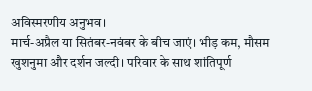अविस्मरणीय अनुभव।
मार्च-अप्रैल या सितंबर-नवंबर के बीच जाएं। भीड़ कम, मौसम खुशनुमा और दर्शन जल्दी। परिवार के साथ शांतिपूर्ण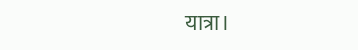यात्रा।